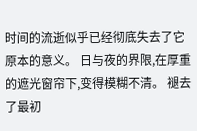时间的流逝似乎已经彻底失去了它原本的意义。 日与夜的界限,在厚重的遮光窗帘下,变得模糊不清。 褪去了最初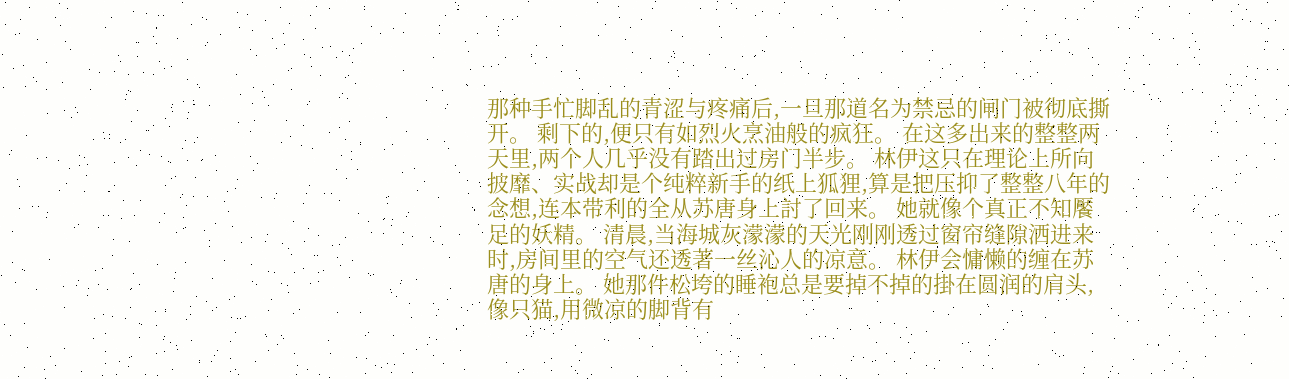那种手忙脚乱的青涩与疼痛后,一旦那道名为禁忌的闸门被彻底撕开。 剩下的,便只有如烈火烹油般的疯狂。 在这多出来的整整两天里,两个人几乎没有踏出过房门半步。 林伊这只在理论上所向披靡、实战却是个纯粹新手的纸上狐狸,算是把压抑了整整八年的念想,连本带利的全从苏唐身上討了回来。 她就像个真正不知饜足的妖精。 清晨,当海城灰濛濛的天光刚刚透过窗帘缝隙洒进来时,房间里的空气还透著一丝沁人的凉意。 林伊会慵懒的缠在苏唐的身上。 她那件松垮的睡袍总是要掉不掉的掛在圆润的肩头,像只猫,用微凉的脚背有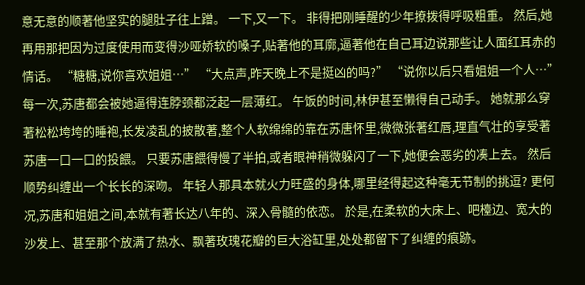意无意的顺著他坚实的腿肚子往上蹭。 一下,又一下。 非得把刚睡醒的少年撩拨得呼吸粗重。 然后,她再用那把因为过度使用而变得沙哑娇软的嗓子,贴著他的耳廓,逼著他在自己耳边说那些让人面红耳赤的情话。 “糖糖,说你喜欢姐姐…” “大点声,昨天晚上不是挺凶的吗?” “说你以后只看姐姐一个人…” 每一次,苏唐都会被她逼得连脖颈都泛起一层薄红。 午饭的时间,林伊甚至懒得自己动手。 她就那么穿著松松垮垮的睡袍,长发凌乱的披散著,整个人软绵绵的靠在苏唐怀里,微微张著红唇,理直气壮的享受著苏唐一口一口的投餵。 只要苏唐餵得慢了半拍,或者眼神稍微躲闪了一下,她便会恶劣的凑上去。 然后顺势纠缠出一个长长的深吻。 年轻人那具本就火力旺盛的身体,哪里经得起这种毫无节制的挑逗? 更何况,苏唐和姐姐之间,本就有著长达八年的、深入骨髓的依恋。 於是,在柔软的大床上、吧檯边、宽大的沙发上、甚至那个放满了热水、飘著玫瑰花瓣的巨大浴缸里,处处都留下了纠缠的痕跡。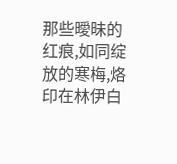那些曖昧的红痕,如同绽放的寒梅,烙印在林伊白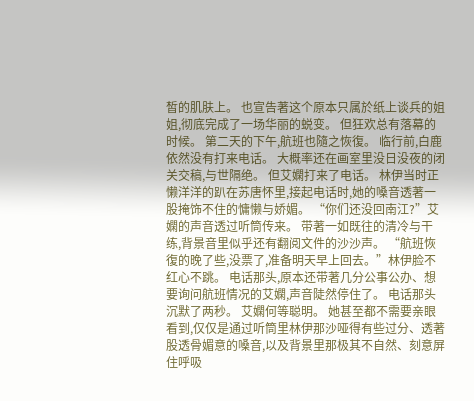皙的肌肤上。 也宣告著这个原本只属於纸上谈兵的姐姐,彻底完成了一场华丽的蜕变。 但狂欢总有落幕的时候。 第二天的下午,航班也隨之恢復。 临行前,白鹿依然没有打来电话。 大概率还在画室里没日没夜的闭关交稿,与世隔绝。 但艾嫻打来了电话。 林伊当时正懒洋洋的趴在苏唐怀里,接起电话时,她的嗓音透著一股掩饰不住的慵懒与娇媚。 “你们还没回南江?”艾嫻的声音透过听筒传来。 带著一如既往的清冷与干练,背景音里似乎还有翻阅文件的沙沙声。 “航班恢復的晚了些,没票了,准备明天早上回去。”林伊脸不红心不跳。 电话那头,原本还带著几分公事公办、想要询问航班情况的艾嫻,声音陡然停住了。 电话那头沉默了两秒。 艾嫻何等聪明。 她甚至都不需要亲眼看到,仅仅是通过听筒里林伊那沙哑得有些过分、透著股透骨媚意的嗓音,以及背景里那极其不自然、刻意屏住呼吸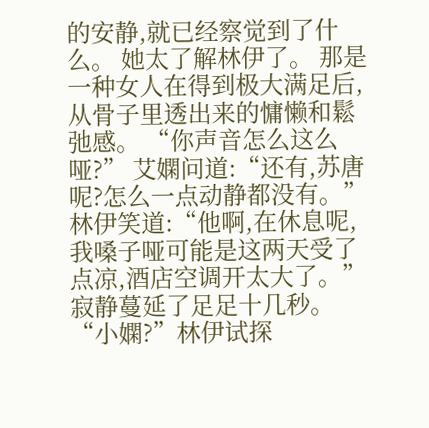的安静,就已经察觉到了什么。 她太了解林伊了。 那是一种女人在得到极大满足后,从骨子里透出来的慵懒和鬆弛感。 “你声音怎么这么哑?” 艾嫻问道:“还有,苏唐呢?怎么一点动静都没有。” 林伊笑道:“他啊,在休息呢,我嗓子哑可能是这两天受了点凉,酒店空调开太大了。” 寂静蔓延了足足十几秒。 “小嫻?”林伊试探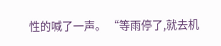性的喊了一声。 “等雨停了,就去机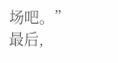场吧。” 最后,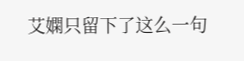艾嫻只留下了这么一句